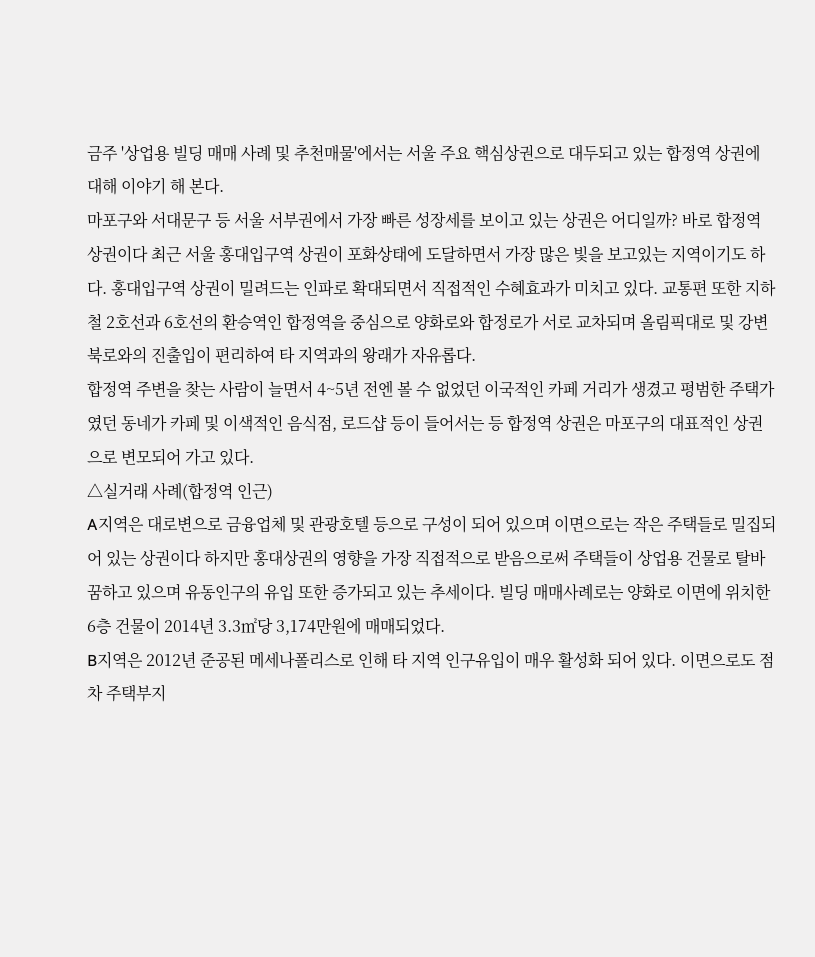금주 '상업용 빌딩 매매 사례 및 추천매물'에서는 서울 주요 핵심상권으로 대두되고 있는 합정역 상권에 대해 이야기 해 본다.
마포구와 서대문구 등 서울 서부권에서 가장 빠른 성장세를 보이고 있는 상권은 어디일까? 바로 합정역 상권이다 최근 서울 홍대입구역 상권이 포화상태에 도달하면서 가장 많은 빛을 보고있는 지역이기도 하다. 홍대입구역 상권이 밀려드는 인파로 확대되면서 직접적인 수혜효과가 미치고 있다. 교통편 또한 지하철 2호선과 6호선의 환승역인 합정역을 중심으로 양화로와 합정로가 서로 교차되며 올림픽대로 및 강변북로와의 진출입이 편리하여 타 지역과의 왕래가 자유롭다.
합정역 주변을 찾는 사람이 늘면서 4~5년 전엔 볼 수 없었던 이국적인 카페 거리가 생겼고 평범한 주택가였던 동네가 카페 및 이색적인 음식점, 로드샵 등이 들어서는 등 합정역 상권은 마포구의 대표적인 상권으로 변모되어 가고 있다.
△실거래 사례(합정역 인근)
A지역은 대로변으로 금융업체 및 관광호텔 등으로 구성이 되어 있으며 이면으로는 작은 주택들로 밀집되어 있는 상권이다 하지만 홍대상권의 영향을 가장 직접적으로 받음으로써 주택들이 상업용 건물로 탈바꿈하고 있으며 유동인구의 유입 또한 증가되고 있는 추세이다. 빌딩 매매사례로는 양화로 이면에 위치한 6층 건물이 2014년 3.3㎡당 3,174만원에 매매되었다.
B지역은 2012년 준공된 메세나폴리스로 인해 타 지역 인구유입이 매우 활성화 되어 있다. 이면으로도 점차 주택부지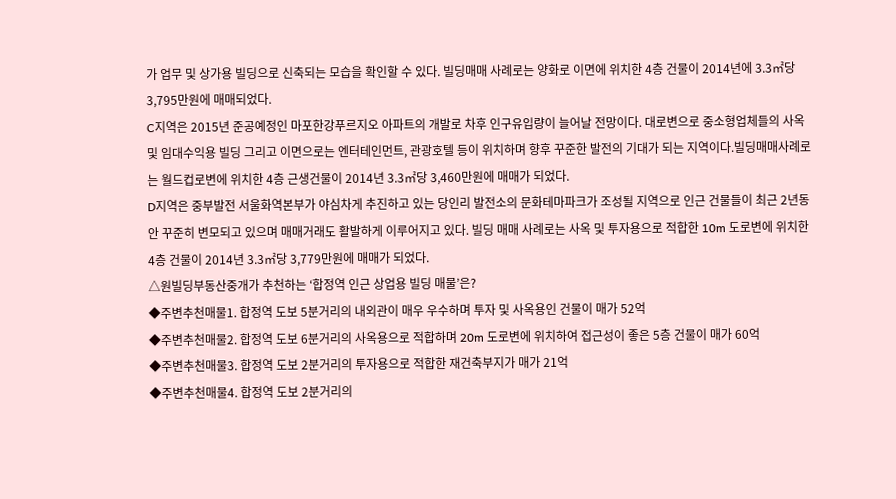가 업무 및 상가용 빌딩으로 신축되는 모습을 확인할 수 있다. 빌딩매매 사례로는 양화로 이면에 위치한 4층 건물이 2014년에 3.3㎡당 3,795만원에 매매되었다.
C지역은 2015년 준공예정인 마포한강푸르지오 아파트의 개발로 차후 인구유입량이 늘어날 전망이다. 대로변으로 중소형업체들의 사옥 및 임대수익용 빌딩 그리고 이면으로는 엔터테인먼트, 관광호텔 등이 위치하며 향후 꾸준한 발전의 기대가 되는 지역이다.빌딩매매사례로는 월드컵로변에 위치한 4층 근생건물이 2014년 3.3㎡당 3,460만원에 매매가 되었다.
D지역은 중부발전 서울화역본부가 야심차게 추진하고 있는 당인리 발전소의 문화테마파크가 조성될 지역으로 인근 건물들이 최근 2년동안 꾸준히 변모되고 있으며 매매거래도 활발하게 이루어지고 있다. 빌딩 매매 사례로는 사옥 및 투자용으로 적합한 10m 도로변에 위치한 4층 건물이 2014년 3.3㎡당 3,779만원에 매매가 되었다.
△원빌딩부동산중개가 추천하는 ‘합정역 인근 상업용 빌딩 매물’은?
◆주변추천매물1. 합정역 도보 5분거리의 내외관이 매우 우수하며 투자 및 사옥용인 건물이 매가 52억
◆주변추천매물2. 합정역 도보 6분거리의 사옥용으로 적합하며 20m 도로변에 위치하여 접근성이 좋은 5층 건물이 매가 60억
◆주변추천매물3. 합정역 도보 2분거리의 투자용으로 적합한 재건축부지가 매가 21억
◆주변추천매물4. 합정역 도보 2분거리의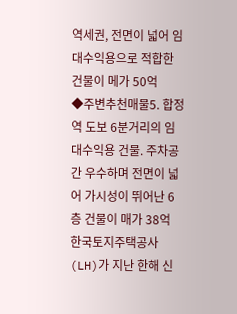역세권, 전면이 넓어 임대수익용으로 적합한 건물이 메가 50억
◆주변추천매물5. 합정역 도보 6분거리의 임대수익용 건물. 주차공간 우수하며 전면이 넓어 가시성이 뛰어난 6층 건물이 매가 38억
한국토지주택공사(LH)가 지난 한해 신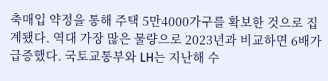축매입 약정을 통해 주택 5만4000가구를 확보한 것으로 집계됐다. 역대 가장 많은 물량으로 2023년과 비교하면 6배가 급증했다. 국토교통부와 LH는 지난해 수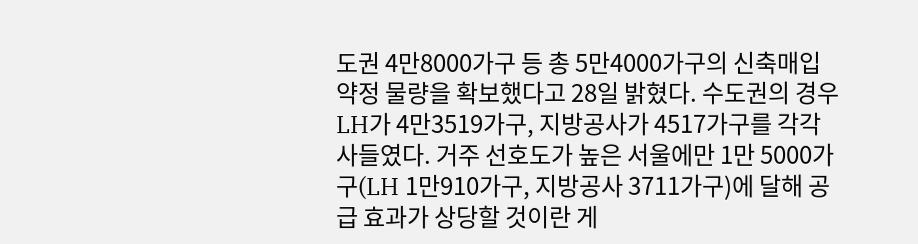도권 4만8000가구 등 총 5만4000가구의 신축매입 약정 물량을 확보했다고 28일 밝혔다. 수도권의 경우 LH가 4만3519가구, 지방공사가 4517가구를 각각 사들였다. 거주 선호도가 높은 서울에만 1만 5000가구(LH 1만910가구, 지방공사 3711가구)에 달해 공급 효과가 상당할 것이란 게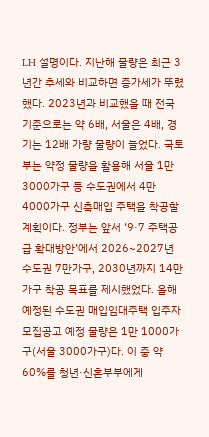LH 설명이다. 지난해 물량은 최근 3년간 추세와 비교하면 증가세가 뚜렸했다. 2023년과 비교했을 때 전국 기준으로는 약 6배, 서울은 4배, 경기는 12배 가량 물량이 늘었다. 국토부는 약정 물량을 활용해 서울 1만 3000가구 등 수도권에서 4만 4000가구 신축매입 주택을 착공할 계획이다. 정부는 앞서 ‘9·7 주택공급 확대방안’에서 2026~2027년 수도권 7만가구, 2030년까지 14만 가구 착공 목표를 제시했었다. 올해 예정된 수도권 매입임대주택 입주자 모집공고 예정 물량은 1만 1000가구(서울 3000가구)다. 이 중 약 60%를 청년·신혼부부에게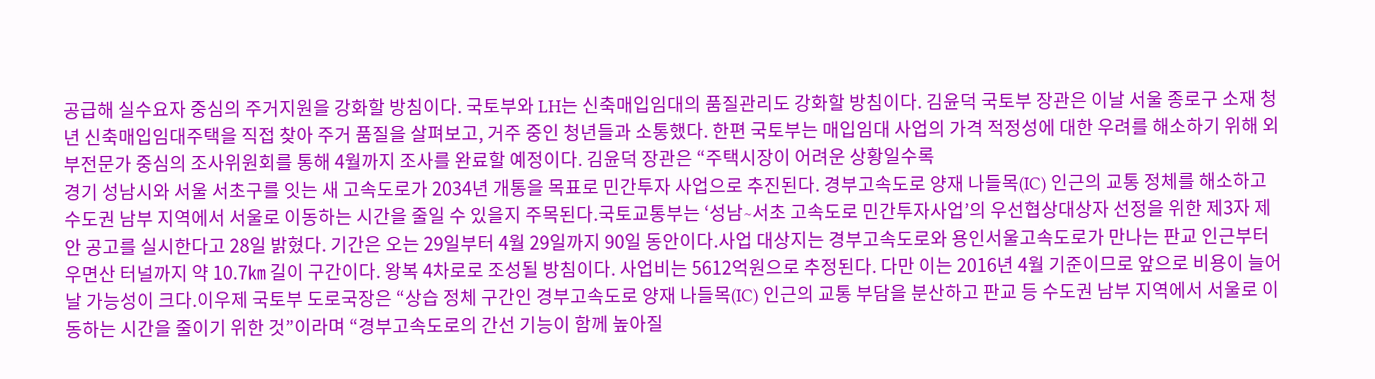공급해 실수요자 중심의 주거지원을 강화할 방침이다. 국토부와 LH는 신축매입임대의 품질관리도 강화할 방침이다. 김윤덕 국토부 장관은 이날 서울 종로구 소재 청년 신축매입임대주택을 직접 찾아 주거 품질을 살펴보고, 거주 중인 청년들과 소통했다. 한편 국토부는 매입임대 사업의 가격 적정성에 대한 우려를 해소하기 위해 외부전문가 중심의 조사위원회를 통해 4월까지 조사를 완료할 예정이다. 김윤덕 장관은 “주택시장이 어려운 상황일수록
경기 성남시와 서울 서초구를 잇는 새 고속도로가 2034년 개통을 목표로 민간투자 사업으로 추진된다. 경부고속도로 양재 나들목(IC) 인근의 교통 정체를 해소하고 수도권 남부 지역에서 서울로 이동하는 시간을 줄일 수 있을지 주목된다.국토교통부는 ‘성남∼서초 고속도로 민간투자사업’의 우선협상대상자 선정을 위한 제3자 제안 공고를 실시한다고 28일 밝혔다. 기간은 오는 29일부터 4월 29일까지 90일 동안이다.사업 대상지는 경부고속도로와 용인서울고속도로가 만나는 판교 인근부터 우면산 터널까지 약 10.7㎞ 길이 구간이다. 왕복 4차로로 조성될 방침이다. 사업비는 5612억원으로 추정된다. 다만 이는 2016년 4월 기준이므로 앞으로 비용이 늘어날 가능성이 크다.이우제 국토부 도로국장은 “상습 정체 구간인 경부고속도로 양재 나들목(IC) 인근의 교통 부담을 분산하고 판교 등 수도권 남부 지역에서 서울로 이동하는 시간을 줄이기 위한 것”이라며 “경부고속도로의 간선 기능이 함께 높아질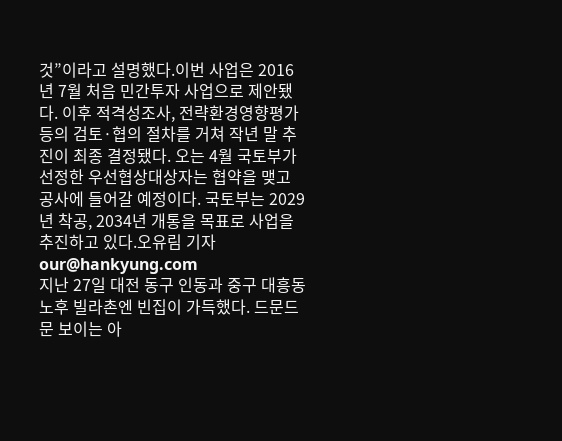것”이라고 설명했다.이번 사업은 2016년 7월 처음 민간투자 사업으로 제안됐다. 이후 적격성조사, 전략환경영향평가 등의 검토·협의 절차를 거쳐 작년 말 추진이 최종 결정됐다. 오는 4월 국토부가 선정한 우선협상대상자는 협약을 맺고 공사에 들어갈 예정이다. 국토부는 2029년 착공, 2034년 개통을 목표로 사업을 추진하고 있다.오유림 기자 our@hankyung.com
지난 27일 대전 동구 인동과 중구 대흥동 노후 빌라촌엔 빈집이 가득했다. 드문드문 보이는 아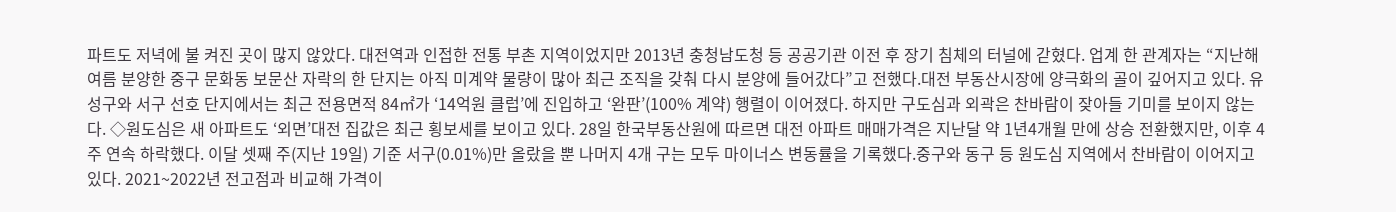파트도 저녁에 불 켜진 곳이 많지 않았다. 대전역과 인접한 전통 부촌 지역이었지만 2013년 충청남도청 등 공공기관 이전 후 장기 침체의 터널에 갇혔다. 업계 한 관계자는 “지난해 여름 분양한 중구 문화동 보문산 자락의 한 단지는 아직 미계약 물량이 많아 최근 조직을 갖춰 다시 분양에 들어갔다”고 전했다.대전 부동산시장에 양극화의 골이 깊어지고 있다. 유성구와 서구 선호 단지에서는 최근 전용면적 84㎡가 ‘14억원 클럽’에 진입하고 ‘완판’(100% 계약) 행렬이 이어졌다. 하지만 구도심과 외곽은 찬바람이 잦아들 기미를 보이지 않는다. ◇원도심은 새 아파트도 ‘외면’대전 집값은 최근 횡보세를 보이고 있다. 28일 한국부동산원에 따르면 대전 아파트 매매가격은 지난달 약 1년4개월 만에 상승 전환했지만, 이후 4주 연속 하락했다. 이달 셋째 주(지난 19일) 기준 서구(0.01%)만 올랐을 뿐 나머지 4개 구는 모두 마이너스 변동률을 기록했다.중구와 동구 등 원도심 지역에서 찬바람이 이어지고 있다. 2021~2022년 전고점과 비교해 가격이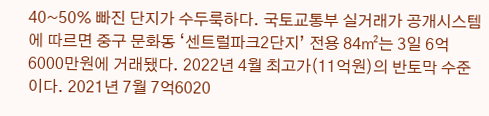40~50% 빠진 단지가 수두룩하다. 국토교통부 실거래가 공개시스템에 따르면 중구 문화동 ‘센트럴파크2단지’ 전용 84㎡는 3일 6억6000만원에 거래됐다. 2022년 4월 최고가(11억원)의 반토막 수준이다. 2021년 7월 7억6020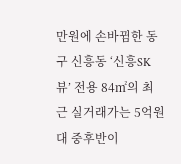만원에 손바뀜한 동구 신흥동 ‘신흥SK뷰’ 전용 84㎡의 최근 실거래가는 5억원대 중후반이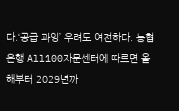다.‘공급 과잉’ 우려도 여전하다. 농협은행 All100자문센터에 따르면 올해부터 2029년까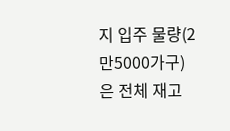지 입주 물량(2만5000가구)은 전체 재고